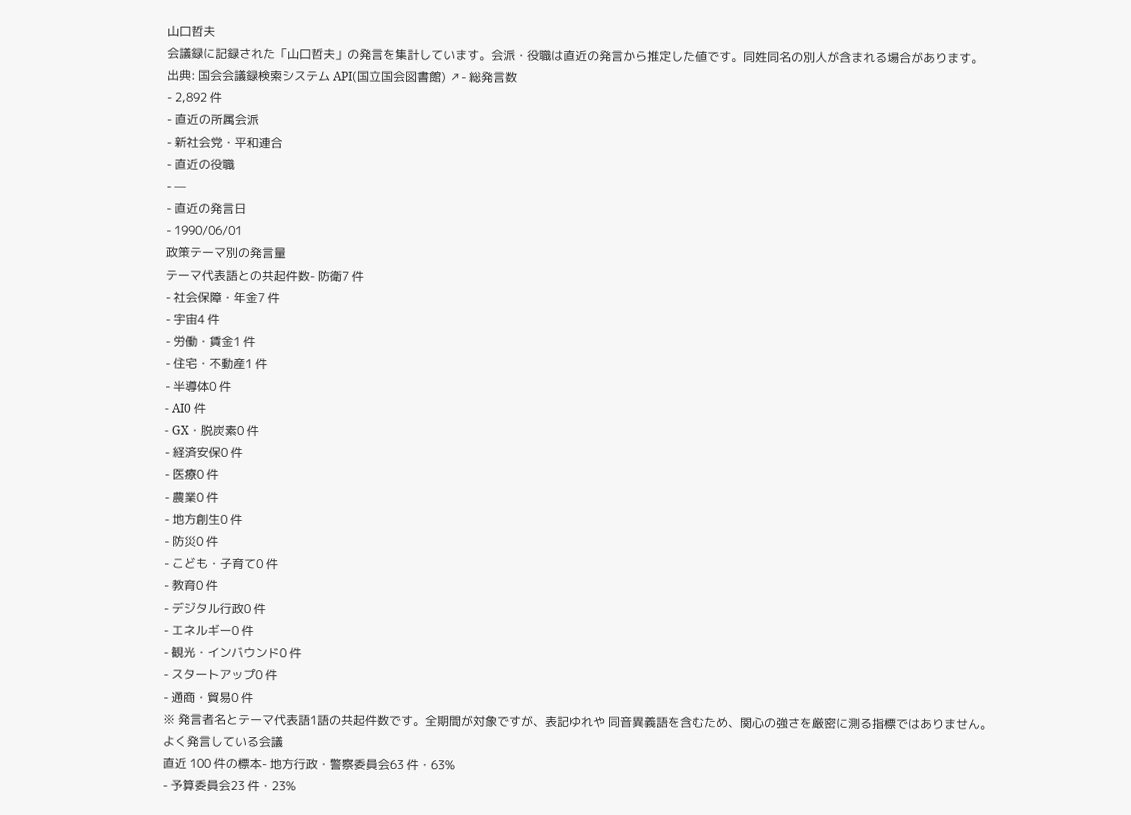山口哲夫
会議録に記録された「山口哲夫」の発言を集計しています。会派・役職は直近の発言から推定した値です。同姓同名の別人が含まれる場合があります。
出典: 国会会議録検索システム API(国立国会図書館) ↗- 総発言数
- 2,892 件
- 直近の所属会派
- 新社会党・平和連合
- 直近の役職
- —
- 直近の発言日
- 1990/06/01
政策テーマ別の発言量
テーマ代表語との共起件数- 防衛7 件
- 社会保障・年金7 件
- 宇宙4 件
- 労働・賃金1 件
- 住宅・不動産1 件
- 半導体0 件
- AI0 件
- GX・脱炭素0 件
- 経済安保0 件
- 医療0 件
- 農業0 件
- 地方創生0 件
- 防災0 件
- こども・子育て0 件
- 教育0 件
- デジタル行政0 件
- エネルギー0 件
- 観光・インバウンド0 件
- スタートアップ0 件
- 通商・貿易0 件
※ 発言者名とテーマ代表語1語の共起件数です。全期間が対象ですが、表記ゆれや 同音異義語を含むため、関心の強さを厳密に測る指標ではありません。
よく発言している会議
直近 100 件の標本- 地方行政・警察委員会63 件・63%
- 予算委員会23 件・23%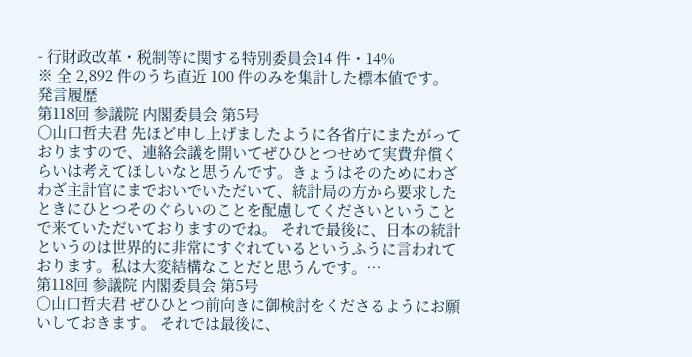- 行財政改革・税制等に関する特別委員会14 件・14%
※ 全 2,892 件のうち直近 100 件のみを集計した標本値です。
発言履歴
第118回 参議院 内閣委員会 第5号
○山口哲夫君 先ほど申し上げましたように各省庁にまたがっておりますので、連絡会議を開いてぜひひとつせめて実費弁償くらいは考えてほしいなと思うんです。きょうはそのためにわざわざ主計官にまでおいでいただいて、統計局の方から要求したときにひとつそのぐらいのことを配慮してくださいということで来ていただいておりますのでね。 それで最後に、日本の統計というのは世界的に非常にすぐれているというふうに言われております。私は大変結構なことだと思うんです。…
第118回 参議院 内閣委員会 第5号
○山口哲夫君 ぜひひとつ前向きに御検討をくださるようにお願いしておきます。 それでは最後に、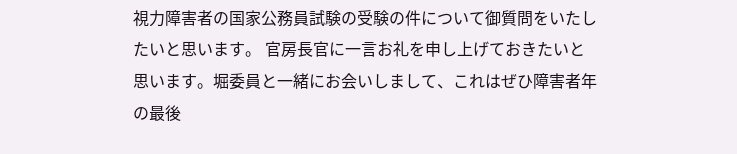視力障害者の国家公務員試験の受験の件について御質問をいたしたいと思います。 官房長官に一言お礼を申し上げておきたいと思います。堀委員と一緒にお会いしまして、これはぜひ障害者年の最後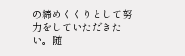の締めくくりとして努力をしていただきたい。随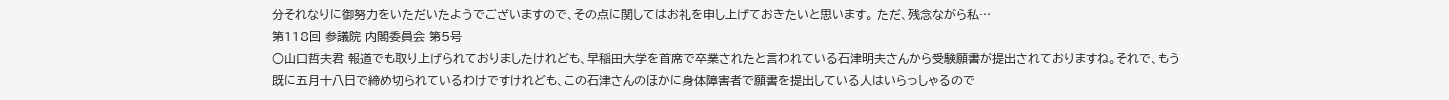分それなりに御努力をいただいたようでございますので、その点に関してはお礼を申し上げておきたいと思います。 ただ、残念ながら私…
第118回 参議院 内閣委員会 第5号
○山口哲夫君 報道でも取り上げられておりましたけれども、早稲田大学を首席で卒業されたと言われている石津明夫さんから受験願書が提出されておりますね。それで、もう既に五月十八日で締め切られているわけですけれども、この石津さんのほかに身体障害者で願書を提出している人はいらっしゃるので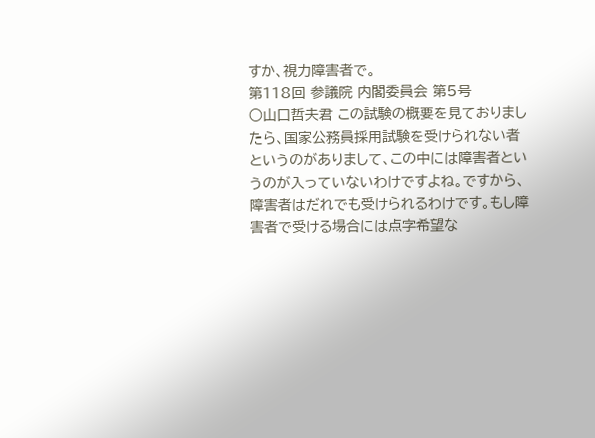すか、視力障害者で。
第118回 参議院 内閣委員会 第5号
○山口哲夫君 この試験の概要を見ておりましたら、国家公務員採用試験を受けられない者というのがありまして、この中には障害者というのが入っていないわけですよね。ですから、障害者はだれでも受けられるわけです。もし障害者で受ける場合には点字希望な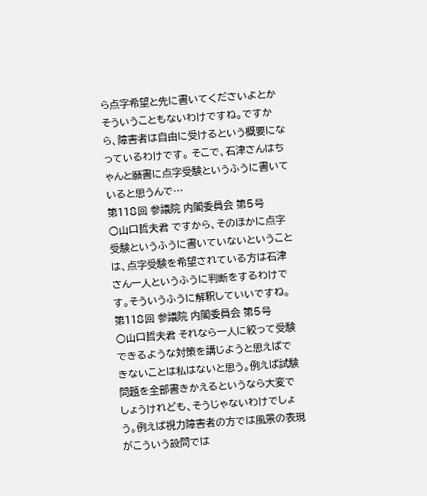ら点字希望と先に書いてくださいよとかそういうこともないわけですね。ですから、障害者は自由に受けるという概要になっているわけです。 そこで、石津さんはちゃんと願書に点字受験というふうに書いていると思うんで…
第118回 参議院 内閣委員会 第5号
○山口哲夫君 ですから、そのほかに点字受験というふうに書いていないということは、点字受験を希望されている方は石津さん一人というふうに判断をするわけです。そういうふうに解釈していいですね。
第118回 参議院 内閣委員会 第5号
○山口哲夫君 それなら一人に絞って受験できるような対策を講じようと思えばできないことは私はないと思う。例えば試験問題を全部書きかえるというなら大変でしょうけれども、そうじゃないわけでしょう。例えば視力障害者の方では風景の表現がこういう設問では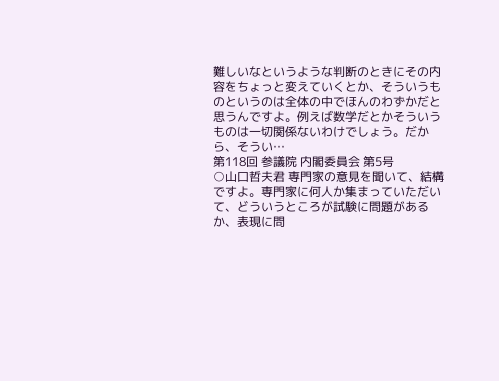難しいなというような判断のときにその内容をちょっと変えていくとか、そういうものというのは全体の中でほんのわずかだと思うんですよ。例えば数学だとかそういうものは一切関係ないわけでしょう。だから、そうい…
第118回 参議院 内閣委員会 第5号
○山口哲夫君 専門家の意見を聞いて、結構ですよ。専門家に何人か集まっていただいて、どういうところが試験に問題があるか、表現に問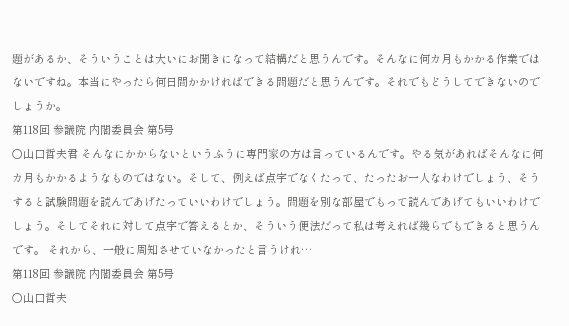題があるか、そういうことは大いにお聞きになって結構だと思うんです。そんなに何カ月もかかる作業ではないですね。本当にやったら何日間かかければできる問題だと思うんです。それでもどうしてできないのでしょうか。
第118回 参議院 内閣委員会 第5号
○山口哲夫君 そんなにかからないというふうに専門家の方は言っているんです。やる気があればそんなに何カ月もかかるようなものではない。そして、例えば点字でなくたって、たったお一人なわけでしょう、そうすると試験問題を読んであげたっていいわけでしょう。問題を別な部屋でもって読んであげてもいいわけでしょう。そしてそれに対して点字で答えるとか、そういう便法だって私は考えれば幾らでもできると思うんです。 それから、一般に周知させていなかったと言うけれ…
第118回 参議院 内閣委員会 第5号
○山口哲夫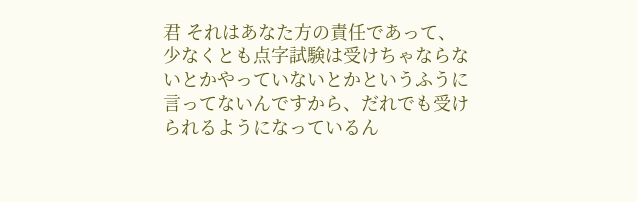君 それはあなた方の責任であって、少なくとも点字試験は受けちゃならないとかやっていないとかというふうに言ってないんですから、だれでも受けられるようになっているん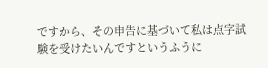ですから、その申告に基づいて私は点字試験を受けたいんですというふうに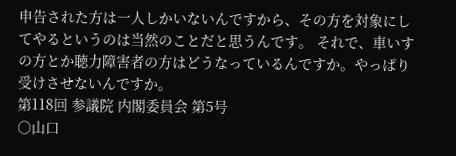申告された方は一人しかいないんですから、その方を対象にしてやるというのは当然のことだと思うんです。 それで、車いすの方とか聴力障害者の方はどうなっているんですか。やっぱり受けさせないんですか。
第118回 参議院 内閣委員会 第5号
○山口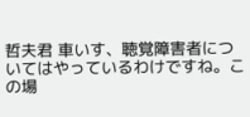哲夫君 車いす、聴覚障害者についてはやっているわけですね。この場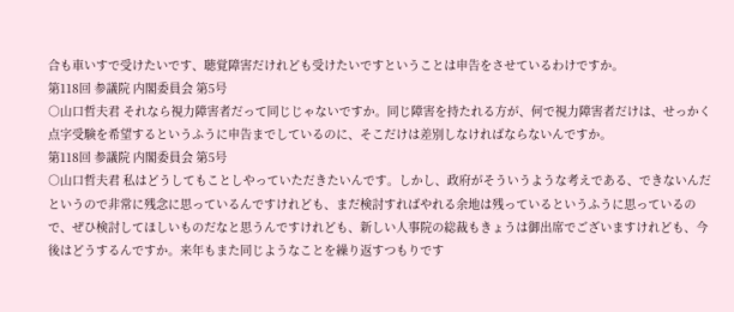合も車いすで受けたいです、聴覚障害だけれども受けたいですということは申告をさせているわけですか。
第118回 参議院 内閣委員会 第5号
○山口哲夫君 それなら視力障害者だって同じじゃないですか。同じ障害を持たれる方が、何で視力障害者だけは、せっかく点字受験を希望するというふうに申告までしているのに、そこだけは差別しなければならないんですか。
第118回 参議院 内閣委員会 第5号
○山口哲夫君 私はどうしてもことしやっていただきたいんです。しかし、政府がそういうような考えである、できないんだというので非常に残念に思っているんですけれども、まだ検討すればやれる余地は残っているというふうに思っているので、ぜひ検討してほしいものだなと思うんですけれども、新しい人事院の総裁もきょうは御出席でございますけれども、今後はどうするんですか。来年もまた同じようなことを繰り返すつもりです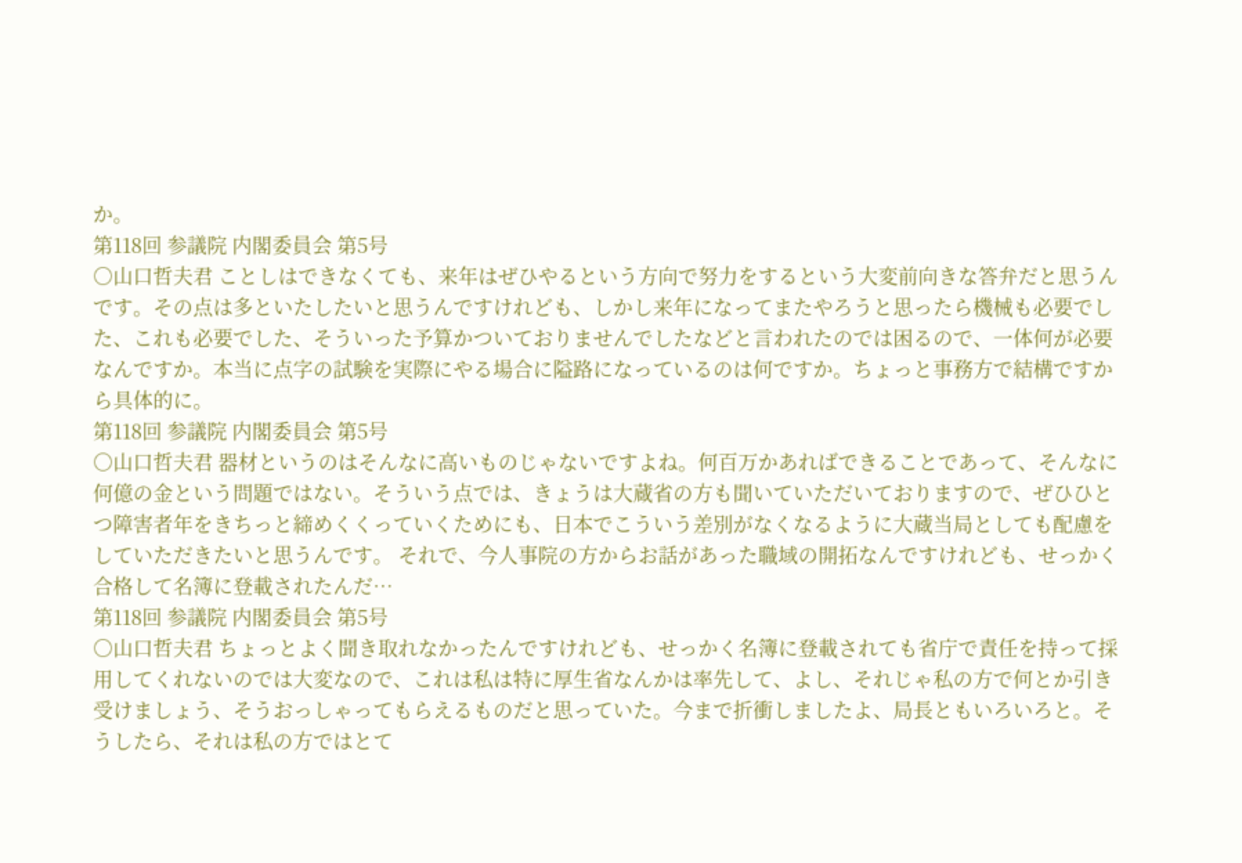か。
第118回 参議院 内閣委員会 第5号
○山口哲夫君 ことしはできなくても、来年はぜひやるという方向で努力をするという大変前向きな答弁だと思うんです。その点は多といたしたいと思うんですけれども、しかし来年になってまたやろうと思ったら機械も必要でした、これも必要でした、そういった予算かついておりませんでしたなどと言われたのでは困るので、一体何が必要なんですか。本当に点字の試験を実際にやる場合に隘路になっているのは何ですか。ちょっと事務方で結構ですから具体的に。
第118回 参議院 内閣委員会 第5号
○山口哲夫君 器材というのはそんなに高いものじゃないですよね。何百万かあればできることであって、そんなに何億の金という問題ではない。そういう点では、きょうは大蔵省の方も聞いていただいておりますので、ぜひひとつ障害者年をきちっと締めくくっていくためにも、日本でこういう差別がなくなるように大蔵当局としても配慮をしていただきたいと思うんです。 それで、今人事院の方からお話があった職域の開拓なんですけれども、せっかく合格して名簿に登載されたんだ…
第118回 参議院 内閣委員会 第5号
○山口哲夫君 ちょっとよく聞き取れなかったんですけれども、せっかく名簿に登載されても省庁で責任を持って採用してくれないのでは大変なので、これは私は特に厚生省なんかは率先して、よし、それじゃ私の方で何とか引き受けましょう、そうおっしゃってもらえるものだと思っていた。今まで折衝しましたよ、局長ともいろいろと。そうしたら、それは私の方ではとて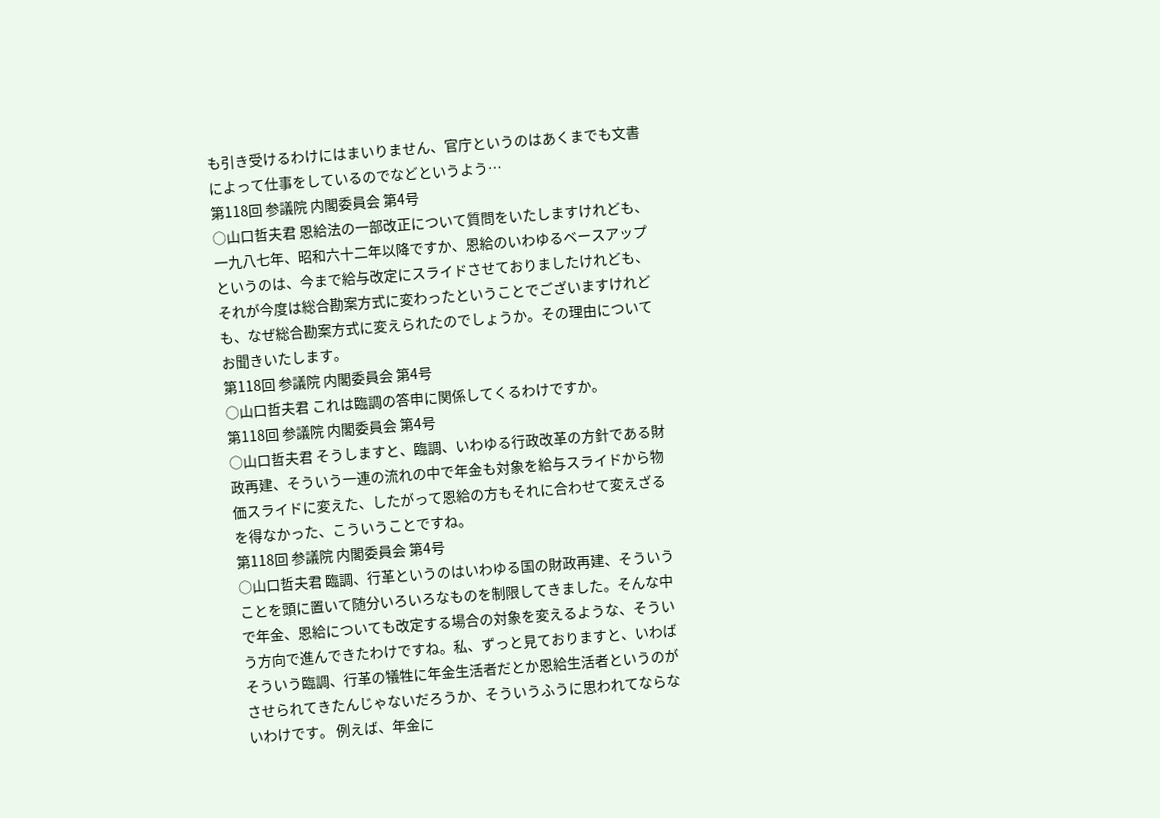も引き受けるわけにはまいりません、官庁というのはあくまでも文書によって仕事をしているのでなどというよう…
第118回 参議院 内閣委員会 第4号
○山口哲夫君 恩給法の一部改正について質問をいたしますけれども、一九八七年、昭和六十二年以降ですか、恩給のいわゆるベースアップというのは、今まで給与改定にスライドさせておりましたけれども、それが今度は総合勘案方式に変わったということでございますけれども、なぜ総合勘案方式に変えられたのでしょうか。その理由についてお聞きいたします。
第118回 参議院 内閣委員会 第4号
○山口哲夫君 これは臨調の答申に関係してくるわけですか。
第118回 参議院 内閣委員会 第4号
○山口哲夫君 そうしますと、臨調、いわゆる行政改革の方針である財政再建、そういう一連の流れの中で年金も対象を給与スライドから物価スライドに変えた、したがって恩給の方もそれに合わせて変えざるを得なかった、こういうことですね。
第118回 参議院 内閣委員会 第4号
○山口哲夫君 臨調、行革というのはいわゆる国の財政再建、そういうことを頭に置いて随分いろいろなものを制限してきました。そんな中で年金、恩給についても改定する場合の対象を変えるような、そういう方向で進んできたわけですね。私、ずっと見ておりますと、いわばそういう臨調、行革の犠牲に年金生活者だとか恩給生活者というのがさせられてきたんじゃないだろうか、そういうふうに思われてならないわけです。 例えば、年金に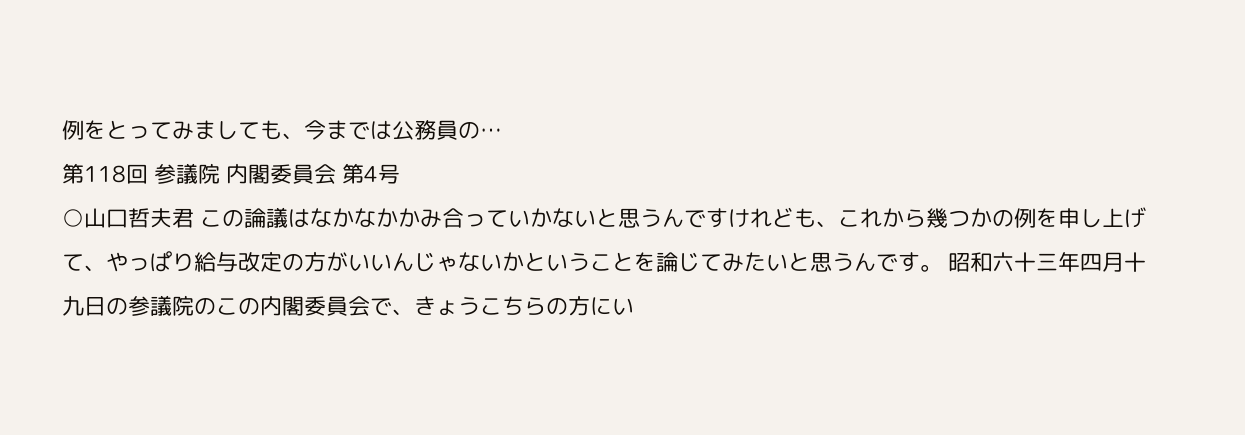例をとってみましても、今までは公務員の…
第118回 参議院 内閣委員会 第4号
○山口哲夫君 この論議はなかなかかみ合っていかないと思うんですけれども、これから幾つかの例を申し上げて、やっぱり給与改定の方がいいんじゃないかということを論じてみたいと思うんです。 昭和六十三年四月十九日の参議院のこの内閣委員会で、きょうこちらの方にい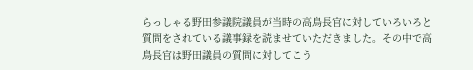らっしゃる野田参議院議員が当時の高鳥長官に対していろいろと質問をされている議事録を読ませていただきました。その中で高鳥長官は野田議員の質問に対してこう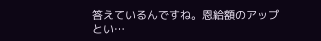答えているんですね。恩給額のアップとい…